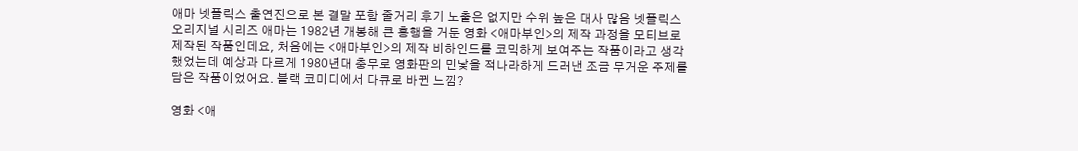애마 넷플릭스 출연진으로 본 결말 포함 줄거리 후기 노출은 없지만 수위 높은 대사 많음 넷플릭스 오리지널 시리즈 애마는 1982년 개봉해 큰 흥행을 거둔 영화 <애마부인>의 제작 과정을 모티브로 제작된 작품인데요, 처음에는 <애마부인>의 제작 비하인드를 코믹하게 보여주는 작품이라고 생각했었는데 예상과 다르게 1980년대 충무로 영화판의 민낯을 적나라하게 드러낸 조금 무거운 주제를 담은 작품이었어요. 블랙 코미디에서 다큐로 바뀐 느낌?

영화 <애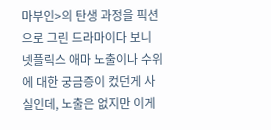마부인>의 탄생 과정을 픽션으로 그린 드라마이다 보니 넷플릭스 애마 노출이나 수위에 대한 궁금증이 컸던게 사실인데, 노출은 없지만 이게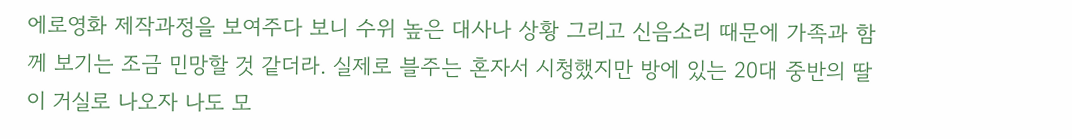에로영화 제작과정을 보여주다 보니 수위 높은 대사나 상황 그리고 신음소리 때문에 가족과 함께 보기는 조금 민망할 것 같더라. 실제로 블주는 혼자서 시청했지만 방에 있는 20대 중반의 딸이 거실로 나오자 나도 모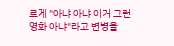르게 "아냐 아냐 이거 그런 영화 아냐"라고 변병을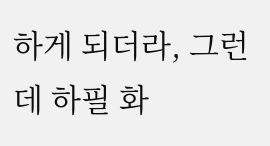하게 되더라, 그런데 하필 화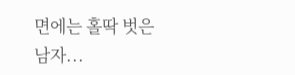면에는 홀딱 벗은 남자...